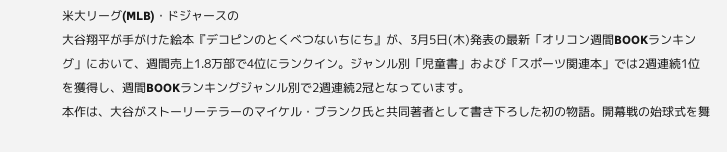米大リーグ(MLB)・ドジャースの
大谷翔平が手がけた絵本『デコピンのとくべつないちにち』が、3月5日(木)発表の最新「オリコン週間BOOKランキング」において、週間売上1.8万部で4位にランクイン。ジャンル別「児童書」および「スポーツ関連本」では2週連続1位を獲得し、週間BOOKランキングジャンル別で2週連続2冠となっています。
本作は、大谷がストーリーテラーのマイケル・ブランク氏と共同著者として書き下ろした初の物語。開幕戦の始球式を舞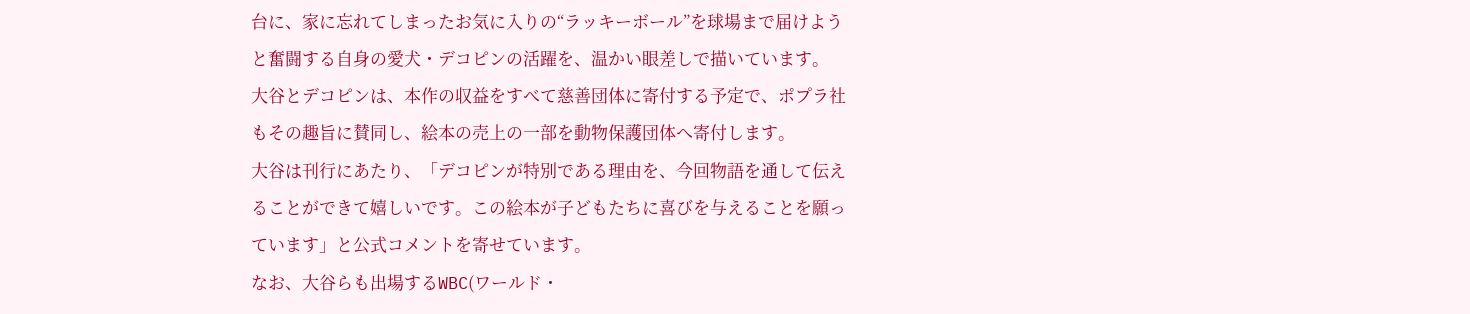台に、家に忘れてしまったお気に入りの“ラッキーボール”を球場まで届けようと奮闘する自身の愛犬・デコピンの活躍を、温かい眼差しで描いています。
大谷とデコピンは、本作の収益をすべて慈善団体に寄付する予定で、ポプラ社もその趣旨に賛同し、絵本の売上の一部を動物保護団体へ寄付します。
大谷は刊行にあたり、「デコピンが特別である理由を、今回物語を通して伝えることができて嬉しいです。この絵本が子どもたちに喜びを与えることを願っています」と公式コメントを寄せています。
なお、大谷らも出場するWBC(ワールド・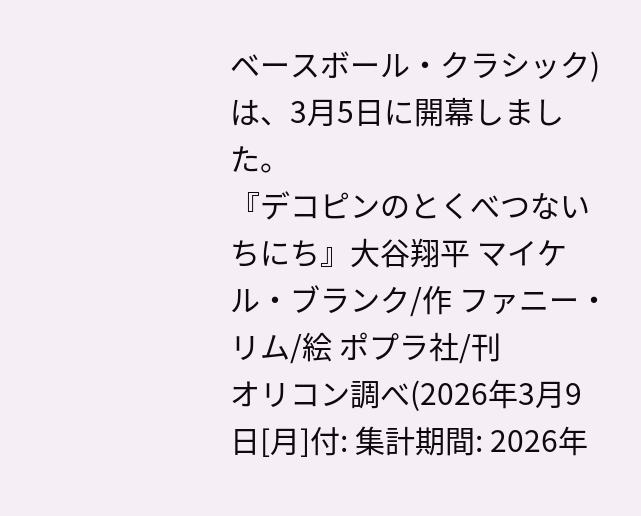ベースボール・クラシック)は、3月5日に開幕しました。
『デコピンのとくべつないちにち』大谷翔平 マイケル・ブランク/作 ファニー・リム/絵 ポプラ社/刊
オリコン調べ(2026年3月9日[月]付: 集計期間: 2026年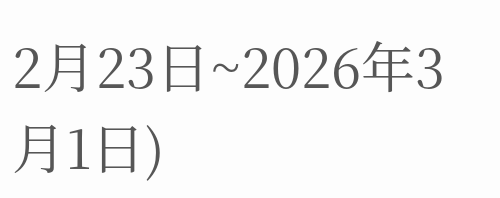2月23日~2026年3月1日)